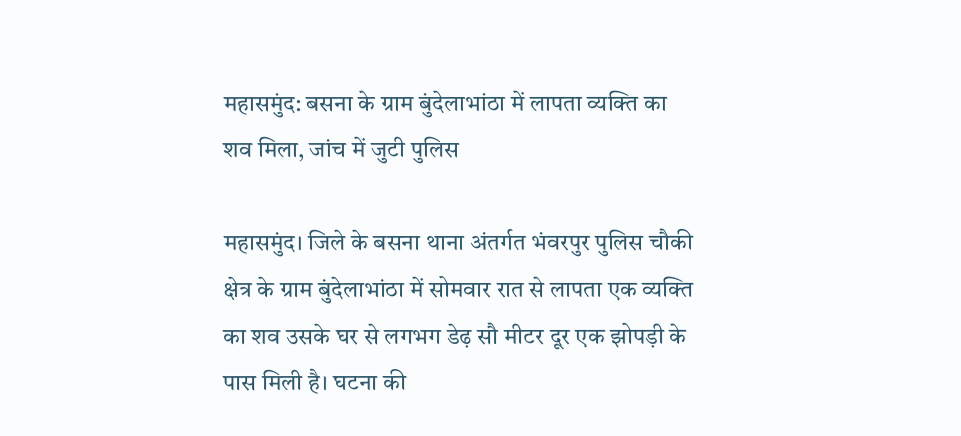महासमुंद: बसना के ग्राम बुंदेलाभांठा में लापता व्यक्ति का शव मिला, जांच में जुटी पुलिस

महासमुंद। जिले के बसना थाना अंतर्गत भंवरपुर पुलिस चौकी क्षेत्र के ग्राम बुंदेलाभांठा में सोमवार रात से लापता एक व्यक्ति का शव उसके घर से लगभग डेढ़ सौ मीटर दूर एक झोपड़ी के पास मिली है। घटना की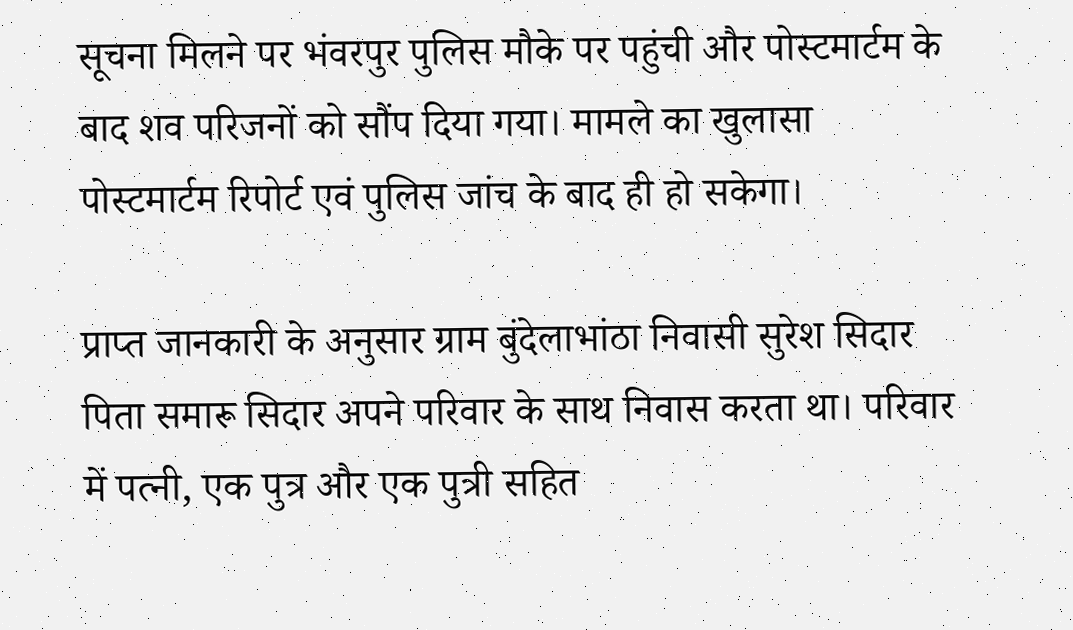सूचना मिलने पर भंवरपुर पुलिस मौके पर पहुंची और पोस्टमार्टम के बाद शव परिजनों को सौंप दिया गया। मामले का खुलासा पोस्टमार्टम रिपोर्ट एवं पुलिस जांच के बाद ही हो सकेगा।

प्राप्त जानकारी के अनुसार ग्राम बुंदेलाभांठा निवासी सुरेश सिदार पिता समारू सिदार अपने परिवार के साथ निवास करता था। परिवार में पत्नी, एक पुत्र और एक पुत्री सहित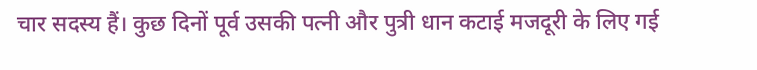चार सदस्य हैं। कुछ दिनों पूर्व उसकी पत्नी और पुत्री धान कटाई मजदूरी के लिए गई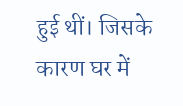हुई थीं। जिसके कारण घर में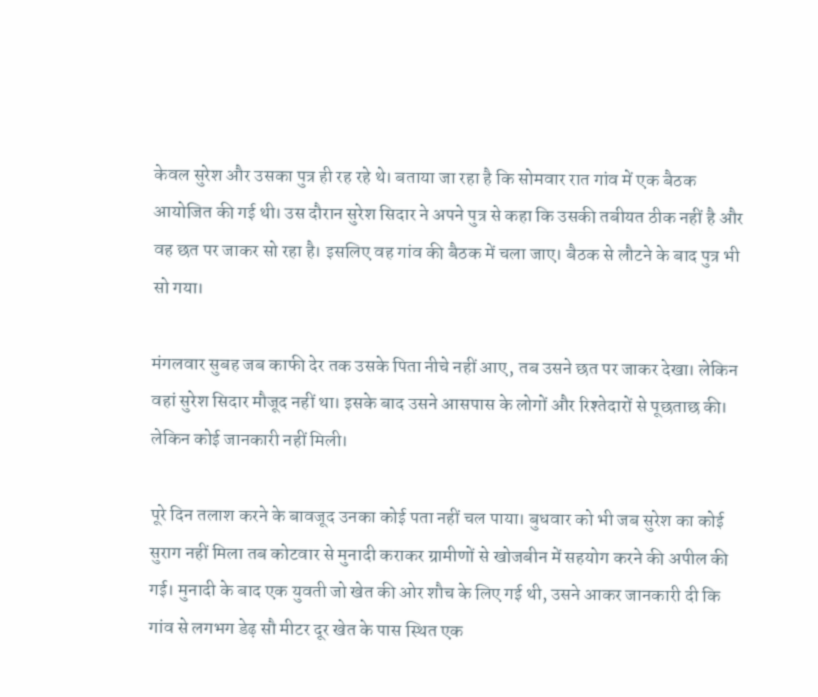केवल सुरेश और उसका पुत्र ही रह रहे थे। बताया जा रहा है कि सोमवार रात गांव में एक बैठक आयोजित की गई थी। उस दौरान सुरेश सिदार ने अपने पुत्र से कहा कि उसकी तबीयत ठीक नहीं है और वह छत पर जाकर सो रहा है। इसलिए वह गांव की बैठक में चला जाए। बैठक से लौटने के बाद पुत्र भी सो गया।

मंगलवार सुबह जब काफी देर तक उसके पिता नीचे नहीं आए, तब उसने छत पर जाकर देखा। लेकिन वहां सुरेश सिदार मौजूद नहीं था। इसके बाद उसने आसपास के लोगों और रिश्तेदारों से पूछताछ की। लेकिन कोई जानकारी नहीं मिली।

पूरे दिन तलाश करने के बावजूद उनका कोई पता नहीं चल पाया। बुधवार को भी जब सुरेश का कोई सुराग नहीं मिला तब कोटवार से मुनादी कराकर ग्रामीणों से खोजबीन में सहयोग करने की अपील की गई। मुनादी के बाद एक युवती जो खेत की ओर शौच के लिए गई थी, उसने आकर जानकारी दी कि गांव से लगभग डेढ़ सौ मीटर दूर खेत के पास स्थित एक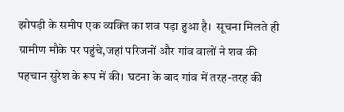झोपड़ी के समीप एक व्यक्ति का शव पड़ा हुआ है।  सूचना मिलते ही ग्रामीण मौके पर पहुंचे,जहां परिजनों और गांव वालों ने शव की पहचान सुरेश के रूप में की। घटना के बाद गांव में तरह-तरह की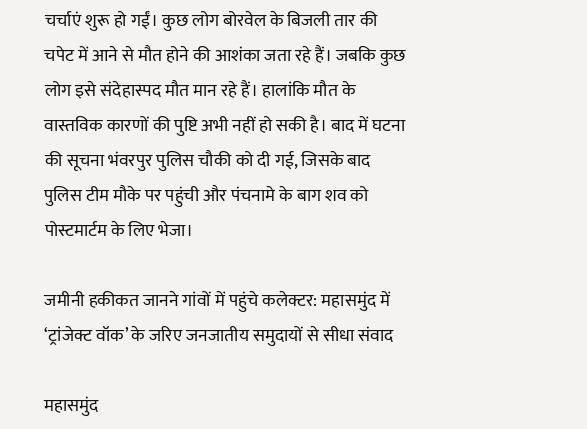चर्चाएं शुरू हो गईं। कुछ लोग बोरवेल के बिजली तार की चपेट में आने से मौत होने की आशंका जता रहे हैं। जबकि कुछ लोग इसे संदेहास्पद मौत मान रहे हैं। हालांकि मौत के वास्तविक कारणों की पुष्टि अभी नहीं हो सकी है। बाद में घटना की सूचना भंवरपुर पुलिस चौकी को दी गई, जिसके बाद पुलिस टीम मौके पर पहुंची और पंचनामे के बाग शव को पोस्टमार्टम के लिए भेजा।

जमीनी हकीकत जानने गांवों में पहुंचे कलेक्टर: महासमुंद में ‘ट्रांजेक्ट वॉक’ के जरिए जनजातीय समुदायों से सीधा संवाद

महासमुंद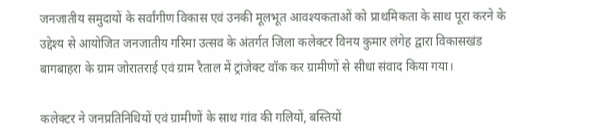जनजातीय समुदायों के सर्वांगीण विकास एवं उनकी मूलभूत आवश्यकताओं को प्राथमिकता के साथ पूरा करने के  उद्देश्य से आयोजित जनजातीय गरिमा उत्सव के अंतर्गत जिला कलेक्टर विनय कुमार लंगेह द्वारा विकासखंड बागबाहरा के ग्राम जोरातराई एवं ग्राम रैताल में ट्रांजेक्ट वॉक कर ग्रामीणों से सीधा संवाद किया गया।

कलेक्टर ने जनप्रतिनिधियों एवं ग्रामीणों के साथ गांव की गलियों, बस्तियों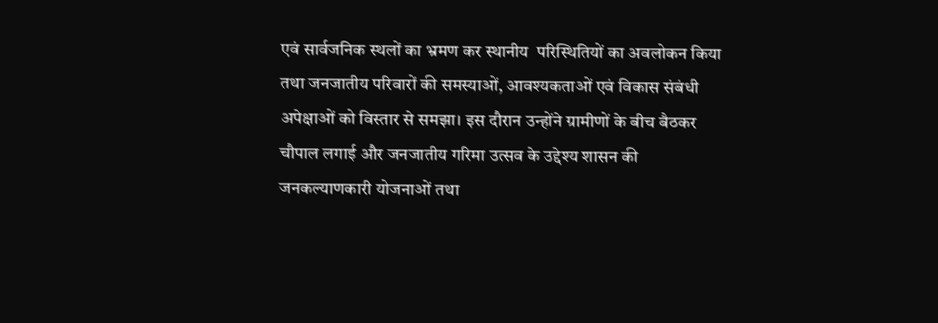एवं सार्वजनिक स्थलों का भ्रमण कर स्थानीय  परिस्थितियों का अवलोकन किया तथा जनजातीय परिवारों की समस्याओं, आवश्यकताओं एवं विकास संबंधी अपेक्षाओं को विस्तार से समझा। इस दौरान उन्होंने ग्रामीणों के बीच बैठकर चौपाल लगाई और जनजातीय गरिमा उत्सव के उद्देश्य शासन की जनकल्याणकारी योजनाओं तथा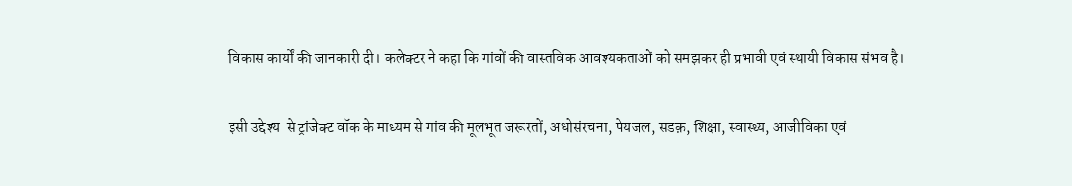विकास कार्यों की जानकारी दी। कलेक्टर ने कहा कि गांवों की वास्तविक आवश्यकताओं को समझकर ही प्रभावी एवं स्थायी विकास संभव है।

इसी उद्देश्य  से ट्रांजेक्ट वॉक के माध्यम से गांव की मूलभूत जरूरतों, अधोसंरचना, पेयजल, सडक़, शिक्षा, स्वास्थ्य, आजीविका एवं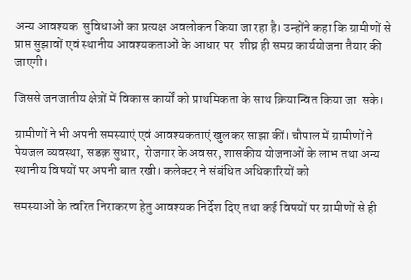अन्य आवश्यक  सुविधाओं का प्रत्यक्ष अवलोकन किया जा रहा है। उन्होंने कहा कि ग्रामीणों से प्राप्त सुझावों एवं स्थानीय आवश्यकताओं के आधार पर  शीघ्र ही समग्र कार्ययोजना तैयार की जाएगी।

जिससे जनजातीय क्षेत्रों में विकास कार्यों को प्राथमिकता के साथ क्रियान्वित किया जा  सके।

ग्रामीणों ने भी अपनी समस्याएं एवं आवश्यकताएं खुलकर साझा कीं। चौपाल में ग्रामीणों ने पेयजल व्यवस्था, सडक़ सुधार,  रोजगार के अवसर, शासकीय योजनाओं के लाभ तथा अन्य स्थानीय विषयों पर अपनी बात रखी। कलेक्टर ने संबंधित अधिकारियों को

समस्याओं के त्वरित निराकरण हेतु आवश्यक निर्देश दिए तथा कई विषयों पर ग्रामीणों से ही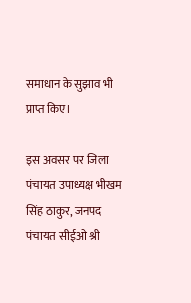समाधान के सुझाव भी प्राप्त किए।

इस अवसर पर जिला पंचायत उपाध्यक्ष भीखम सिंह ठाकुर, जनपद पंचायत सीईओ श्री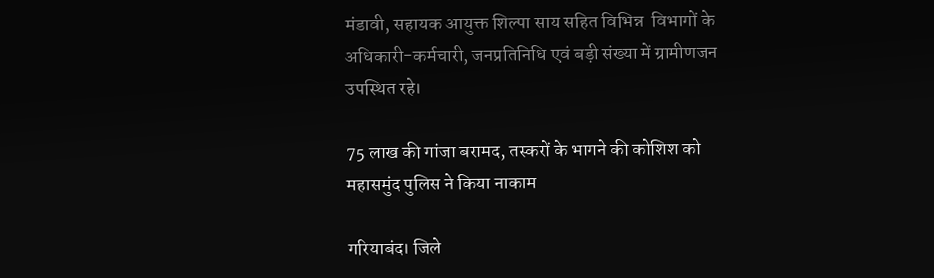मंडावी, सहायक आयुक्त शिल्पा साय सहित विभिन्न  विभागों के अधिकारी-कर्मचारी, जनप्रतिनिधि एवं बड़ी संख्या में ग्रामीणजन उपस्थित रहे।

75 लाख की गांजा बरामद, तस्करों के भागने की कोशिश को महासमुंद पुलिस ने किया नाकाम

गरियाबंद। जिले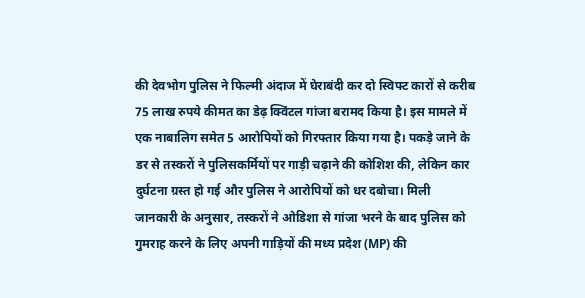की देवभोग पुलिस ने फिल्मी अंदाज में घेराबंदी कर दो स्विफ्ट कारों से करीब 75 लाख रुपये कीमत का डेढ़ क्विंटल गांजा बरामद किया है। इस मामले में एक नाबालिग समेत 5 आरोपियों को गिरफ्तार किया गया है। पकड़े जाने के डर से तस्करों ने पुलिसकर्मियों पर गाड़ी चढ़ाने की कोशिश की, लेकिन कार दुर्घटना ग्रस्त हो गई और पुलिस ने आरोपियों को धर दबोचा। मिली जानकारी के अनुसार, तस्करों ने ओडिशा से गांजा भरने के बाद पुलिस को गुमराह करने के लिए अपनी गाड़ियों की मध्य प्रदेश (MP) की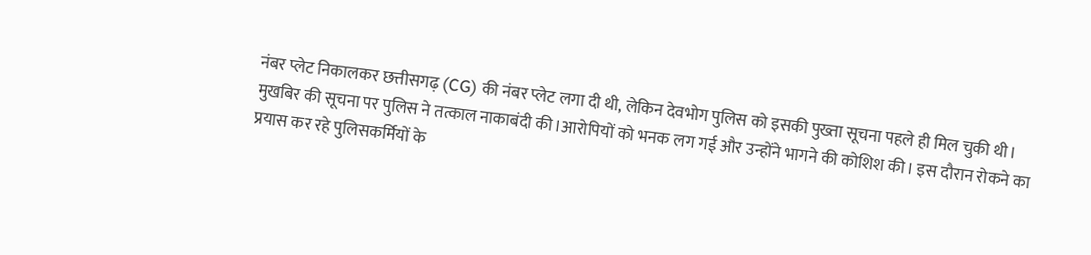नंबर प्लेट निकालकर छत्तीसगढ़ (CG) की नंबर प्लेट लगा दी थी, लेकिन देवभोग पुलिस को इसकी पुख्ता सूचना पहले ही मिल चुकी थी। मुखबिर की सूचना पर पुलिस ने तत्काल नाकाबंदी की।आरोपियों को भनक लग गई और उन्होंने भागने की कोशिश की। इस दौरान रोकने का प्रयास कर रहे पुलिसकर्मियों के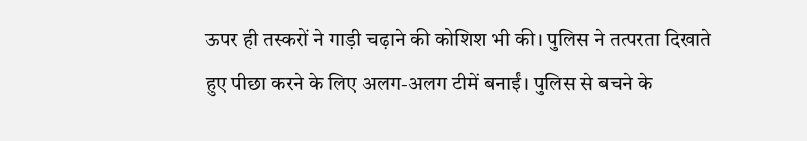ऊपर ही तस्करों ने गाड़ी चढ़ाने की कोशिश भी की। पुलिस ने तत्परता दिखाते हुए पीछा करने के लिए अलग-अलग टीमें बनाईं। पुलिस से बचने के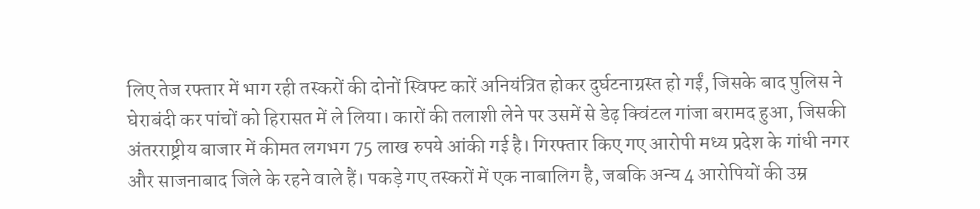लिए तेज रफ्तार में भाग रही तस्करों की दोनों स्विफ्ट कारें अनियंत्रित होकर दुर्घटनाग्रस्त हो गईं, जिसके बाद पुलिस ने घेराबंदी कर पांचों को हिरासत में ले लिया। कारों की तलाशी लेने पर उसमें से डेढ़ क्विंटल गांजा बरामद हुआ, जिसकी अंतरराष्ट्रीय बाजार में कीमत लगभग 75 लाख रुपये आंकी गई है। गिरफ्तार किए गए आरोपी मध्य प्रदेश के गांधी नगर और साजनाबाद जिले के रहने वाले हैं। पकड़े गए तस्करों में एक नाबालिग है, जबकि अन्य 4 आरोपियों की उम्र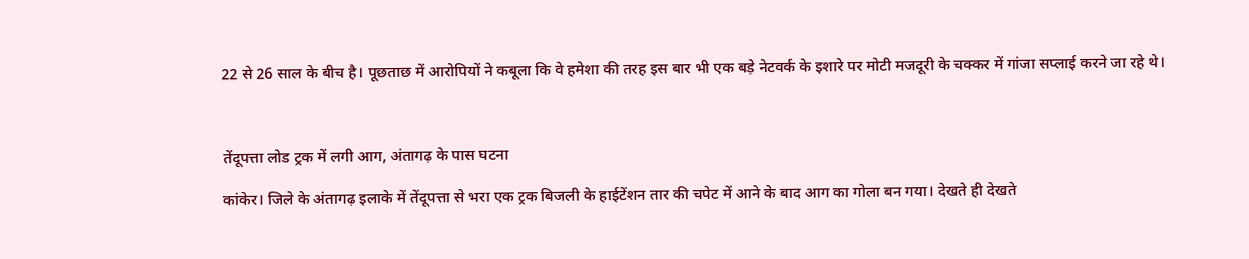22 से 26 साल के बीच है। पूछताछ में आरोपियों ने कबूला कि वे हमेशा की तरह इस बार भी एक बड़े नेटवर्क के इशारे पर मोटी मजदूरी के चक्कर में गांजा सप्लाई करने जा रहे थे।



तेंदूपत्ता लोड ट्रक में लगी आग, अंतागढ़ के पास घटना

कांकेर। जिले के अंतागढ़ इलाके में तेंदूपत्ता से भरा एक ट्रक बिजली के हाईटेंशन तार की चपेट में आने के बाद आग का गोला बन गया। देखते ही देखते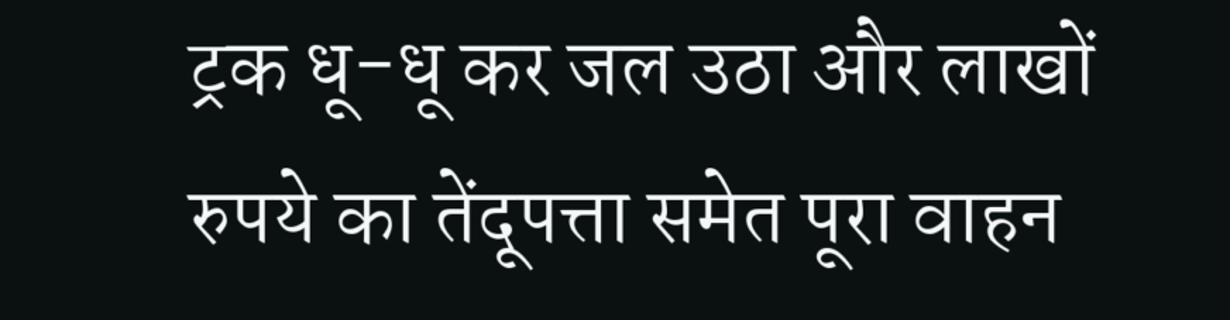ट्रक धू-धू कर जल उठा और लाखों रुपये का तेंदूपत्ता समेत पूरा वाहन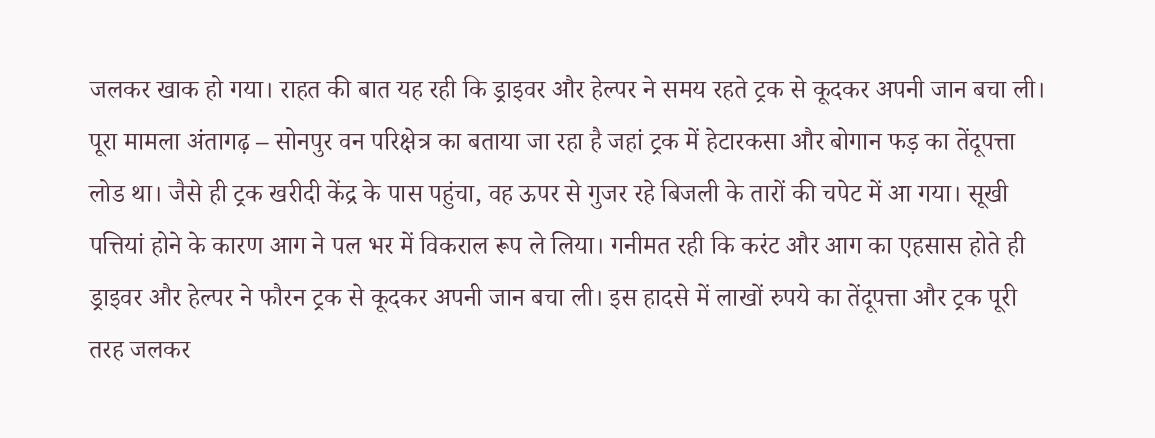जलकर खाक हो गया। राहत की बात यह रही कि ड्राइवर और हेल्पर ने समय रहते ट्रक से कूदकर अपनी जान बचा ली। पूरा मामला अंतागढ़ – सोनपुर वन परिक्षेत्र का बताया जा रहा है जहां ट्रक में हेटारकसा और बोगान फड़ का तेंदूपत्ता लोड था। जैसे ही ट्रक खरीदी केंद्र के पास पहुंचा, वह ऊपर से गुजर रहे बिजली के तारों की चपेट में आ गया। सूखी पत्तियां होने के कारण आग ने पल भर में विकराल रूप ले लिया। गनीमत रही कि करंट और आग का एहसास होते ही ड्राइवर और हेल्पर ने फौरन ट्रक से कूदकर अपनी जान बचा ली। इस हादसे में लाखों रुपये का तेंदूपत्ता और ट्रक पूरी तरह जलकर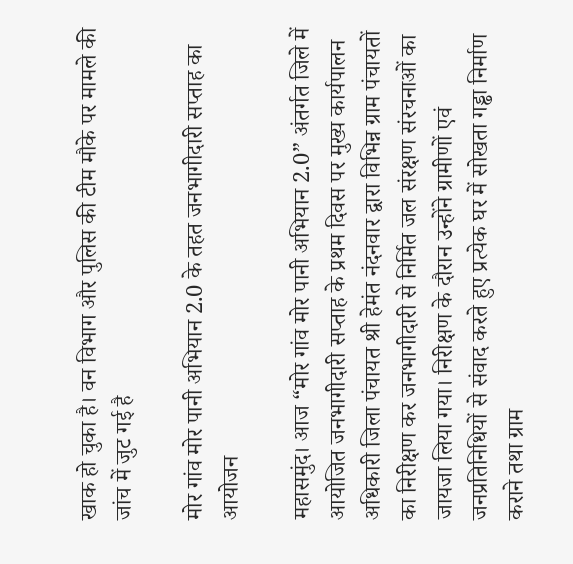खाक हो चुका है। वन विभाग और पुलिस की टीम मौके पर मामले की जांच में जुट गई है

मोर गांव मोर पानी अभियान 2.0 के तहत जनभागीदारी सप्ताह का आयोजन

महासमुंद। आज “मोर गांव मोर पानी अभियान 2.0” अंतर्गत जिले में आयोजित जनभागीदारी सप्ताह के प्रथम दिवस पर मुख्य कार्यपालन अधिकारी जिला पंचायत श्री हेमंत नंदनवार द्वारा विभिन्न ग्राम पंचायतों का निरीक्षण कर जनभागीदारी से निर्मित जल संरक्षण संरचनाओं का जायजा लिया गया। निरीक्षण के दौरान उन्होंने ग्रामीणों एवं जनप्रतिनिधियों से संवाद करते हुए प्रत्येक घर में सोखता गड्ढा निर्माण कराने तथा ग्राम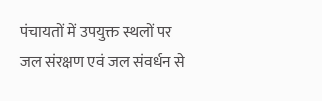पंचायतों में उपयुक्त स्थलों पर जल संरक्षण एवं जल संवर्धन से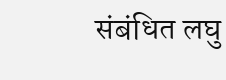संबंधित लघु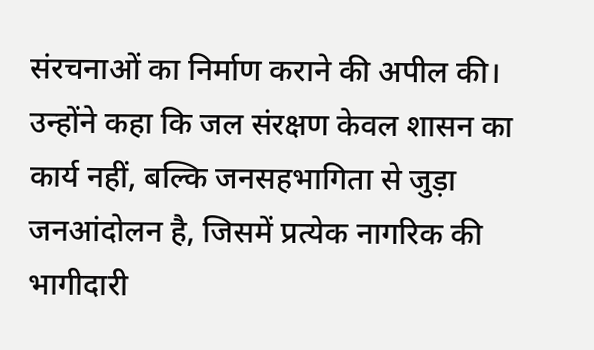संरचनाओं का निर्माण कराने की अपील की। उन्होंने कहा कि जल संरक्षण केवल शासन का कार्य नहीं, बल्कि जनसहभागिता से जुड़ा जनआंदोलन है, जिसमें प्रत्येक नागरिक की भागीदारी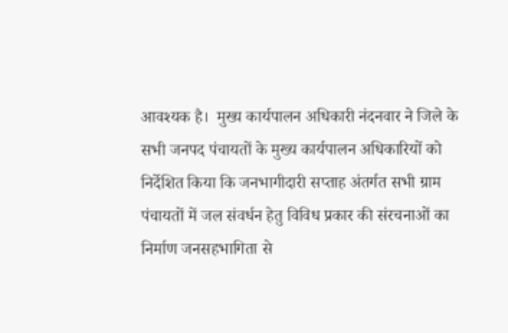आवश्यक है।  मुख्य कार्यपालन अधिकारी नंदनवार ने जिले के सभी जनपद पंचायतों के मुख्य कार्यपालन अधिकारियों को निर्देशित किया कि जनभागीदारी सप्ताह अंतर्गत सभी ग्राम पंचायतों में जल संवर्धन हेतु विविध प्रकार की संरचनाओं का निर्माण जनसहभागिता से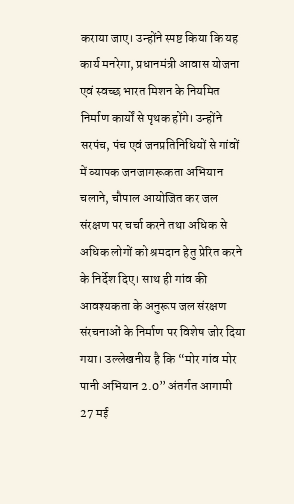कराया जाए। उन्होंने स्पष्ट किया कि यह कार्य मनरेगा, प्रधानमंत्री आवास योजना एवं स्वच्छ भारत मिशन के नियमित निर्माण कार्यों से पृथक होंगे। उन्होंने सरपंच, पंच एवं जनप्रतिनिधियों से गांवों में व्यापक जनजागरूकता अभियान चलाने, चौपाल आयोजित कर जल संरक्षण पर चर्चा करने तथा अधिक से अधिक लोगों को श्रमदान हेतु प्रेरित करने के निर्देश दिए। साथ ही गांव की आवश्यकता के अनुरूप जल संरक्षण संरचनाओं के निर्माण पर विशेष जोर दिया गया। उल्लेखनीय है कि “मोर गांव मोर पानी अभियान 2.0” अंतर्गत आगामी 27 मई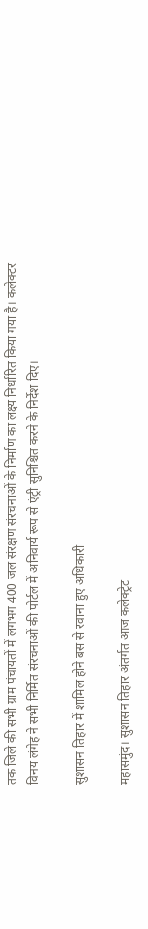तक जिले की सभी ग्राम पंचायतों में लगभग 400 जल संरक्षण संरचनाओं के निर्माण का लक्ष्य निर्धारित किया गया है। कलेक्टर विनय लंगेह ने सभी निर्मित संरचनाओं की पोर्टल में अनिवार्य रूप से एंट्री सुनिश्चित करने के निर्देश दिए।

सुशासन तिहार में शामिल होने बस से रवाना हुए अधिकारी

महासमुंद। सुशासन तिहार अंतर्गत आज कलेक्ट्रेट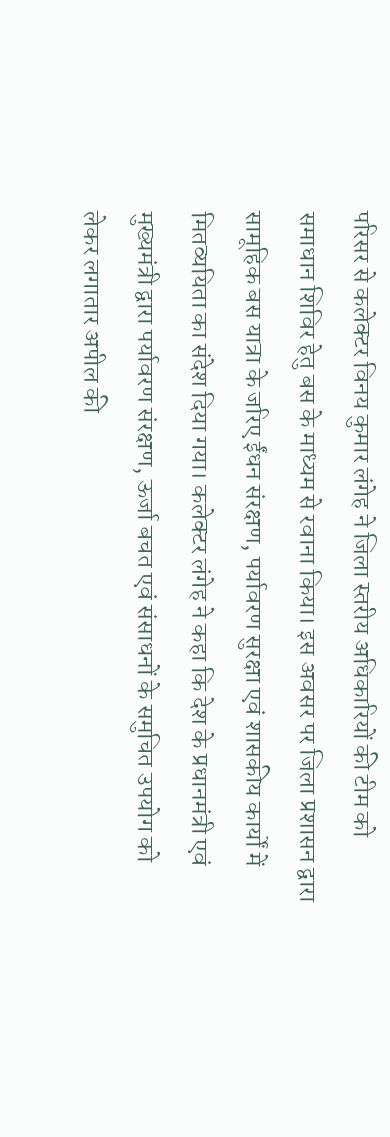परिसर से कलेक्टर विनय कुमार लंगेह ने जिला स्तरीय अधिकारियों की टीम को समाधान शिविर हेतु बस के माध्यम से रवाना किया। इस अवसर पर जिला प्रशासन द्वारा सामूहिक बस यात्रा के जरिए ईंधन संरक्षण, पर्यावरण सुरक्षा एवं शासकीय कार्यों में मितव्ययिता का संदेश दिया गया। कलेक्टर लंगेह ने कहा कि देश के प्रधानमंत्री एवं मुख्यमंत्री द्वारा पर्यावरण संरक्षण, ऊर्जा बचत एवं संसाधनों के समुचित उपयोग को लेकर लगातार अपील की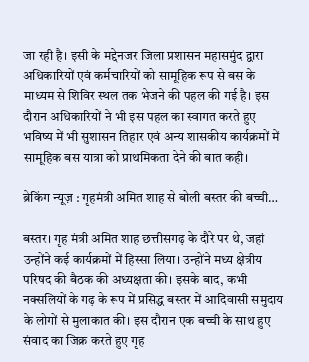जा रही है। इसी के मद्देनजर जिला प्रशासन महासमुंद द्वारा अधिकारियों एवं कर्मचारियों को सामूहिक रूप से बस के माध्यम से शिविर स्थल तक भेजने की पहल की गई है। इस दौरान अधिकारियों ने भी इस पहल का स्वागत करते हुए भविष्य में भी सुशासन तिहार एवं अन्य शासकीय कार्यक्रमों में सामूहिक बस यात्रा को प्राथमिकता देने की बात कही।

ब्रेकिंग न्यूज़ : गृहमंत्री अमित शाह से बोली बस्तर की बच्ची…

बस्तर। गृह मंत्री अमित शाह छत्तीसगढ़ के दौरे पर थे, जहां उन्होंने कई कार्यक्रमों में हिस्सा लिया। उन्होंने मध्य क्षेत्रीय परिषद की बैठक की अध्यक्षता की। इसके बाद, कभी नक्सलियों के गढ़ के रूप में प्रसिद्ध बस्तर में आदिवासी समुदाय के लोगों से मुलाकात की। इस दौरान एक बच्ची के साथ हुए संवाद का जिक्र करते हुए गृह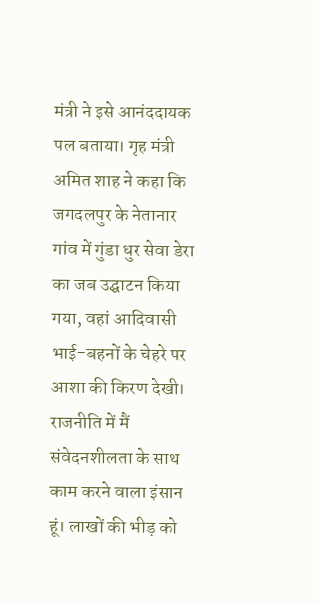मंत्री ने इसे आनंददायक पल बताया। गृह मंत्री अमित शाह ने कहा कि जगदलपुर के नेतानार गांव में गुंडा धुर सेवा डेरा का जब उद्घाटन किया गया, वहां आदिवासी भाई-बहनों के चेहरे पर आशा की किरण देखी। राजनीति में मैं संवेदनशीलता के साथ काम करने वाला इंसान हूं। लाखों की भीड़ को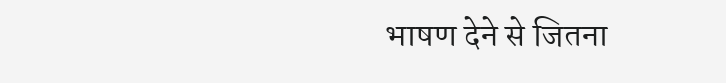भाषण देने से जितना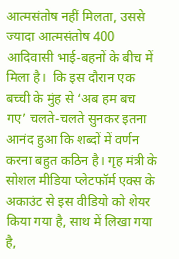आत्मसंतोष नहीं मिलता, उससे ज्यादा आत्मसंतोष 400 आदिवासी भाई-बहनों के बीच में मिला है।  कि इस दौरान एक बच्ची के मुंह से ‘अब हम बच गए’ चलते-चलते सुनकर इतना आनंद हुआ कि शब्दों में वर्णन करना बहुत कठिन है। गृह मंत्री के सोशल मीडिया प्लेटफॉर्म एक्स के अकाउंट से इस वीडियो को शेयर किया गया है, साथ में लिखा गया है,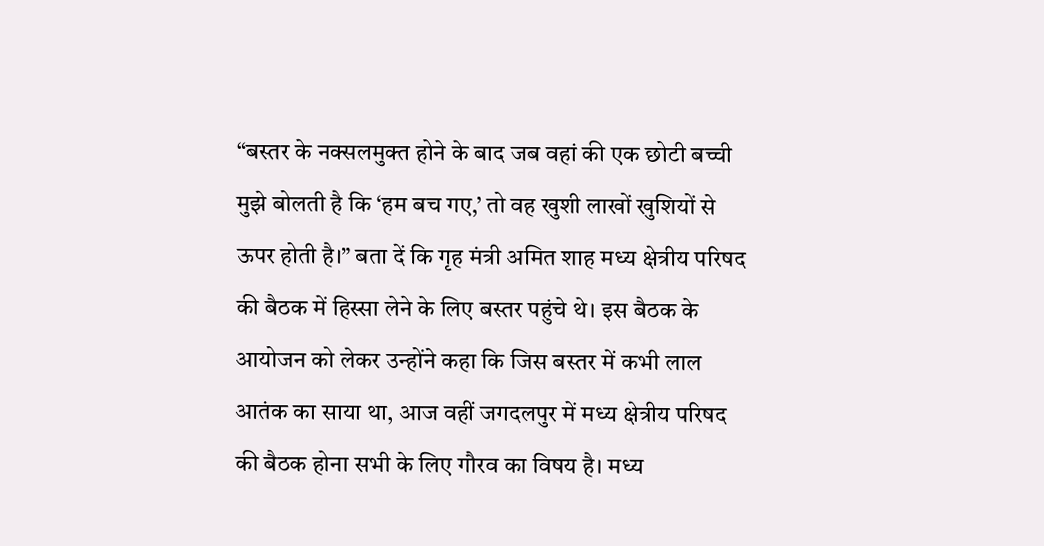“बस्तर के नक्सलमुक्त होने के बाद जब वहां की एक छोटी बच्ची मुझे बोलती है कि ‘हम बच गए,’ तो वह खुशी लाखों खुशियों से ऊपर होती है।” बता दें कि गृह मंत्री अमित शाह मध्य क्षेत्रीय परिषद की बैठक में हिस्सा लेने के लिए बस्तर पहुंचे थे। इस बैठक के आयोजन को लेकर उन्होंने कहा कि जिस बस्तर में कभी लाल आतंक का साया था, आज वहीं जगदलपुर में मध्य क्षेत्रीय परिषद की बैठक होना सभी के लिए गौरव का विषय है। मध्य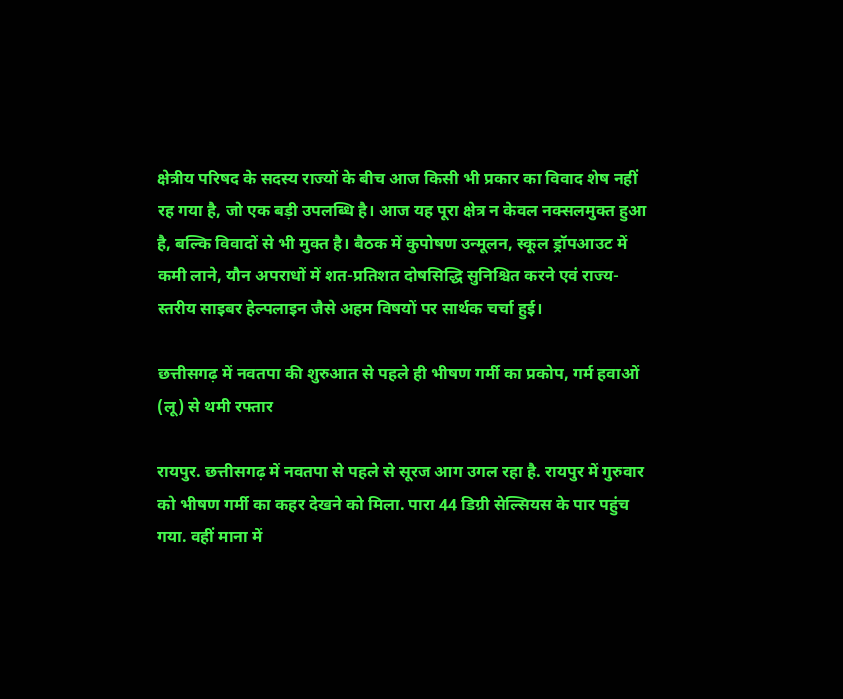क्षेत्रीय परिषद के सदस्य राज्यों के बीच आज किसी भी प्रकार का विवाद शेष नहीं रह गया है, जो एक बड़ी उपलब्धि है। आज यह पूरा क्षेत्र न केवल नक्सलमुक्त हुआ है, बल्कि विवादों से भी मुक्त है। बैठक में कुपोषण उन्मूलन, स्कूल ड्रॉपआउट में कमी लाने, यौन अपराधों में शत-प्रतिशत दोषसिद्धि सुनिश्चित करने एवं राज्य-स्तरीय साइबर हेल्पलाइन जैसे अहम विषयों पर सार्थक चर्चा हुई।

छत्तीसगढ़ में नवतपा की शुरुआत से पहले ही भीषण गर्मी का प्रकोप, गर्म हवाओं (लू) से थमी रफ्तार

रायपुर. छत्तीसगढ़ में नवतपा से पहले से सूरज आग उगल रहा है. रायपुर में गुरुवार को भीषण गर्मी का कहर देखने को मिला. पारा 44 डिग्री सेल्सियस के पार पहुंच गया. वहीं माना में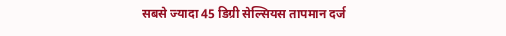सबसे ज्यादा 45 डिग्री सेल्सियस तापमान दर्ज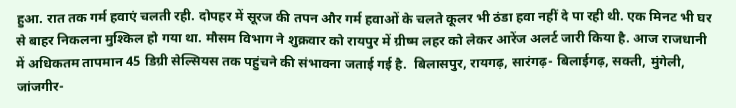हुआ. रात तक गर्म हवाएं चलती रही. दोपहर में सूरज की तपन और गर्म हवाओं के चलते कूलर भी ठंडा हवा नहीं दे पा रही थी. एक मिनट भी घर से बाहर निकलना मुश्किल हो गया था. मौसम विभाग ने शुक्रवार को रायपुर में ग्रीष्म लहर को लेकर आरेंज अलर्ट जारी किया है. आज राजधानी में अधिकतम तापमान 45 डिग्री सेल्सियस तक पहुंचने की संभावना जताई गई है.  बिलासपुर, रायगढ़, सारंगढ़- बिलाईगढ़, सक्ती, मुंगेली, जांजगीर-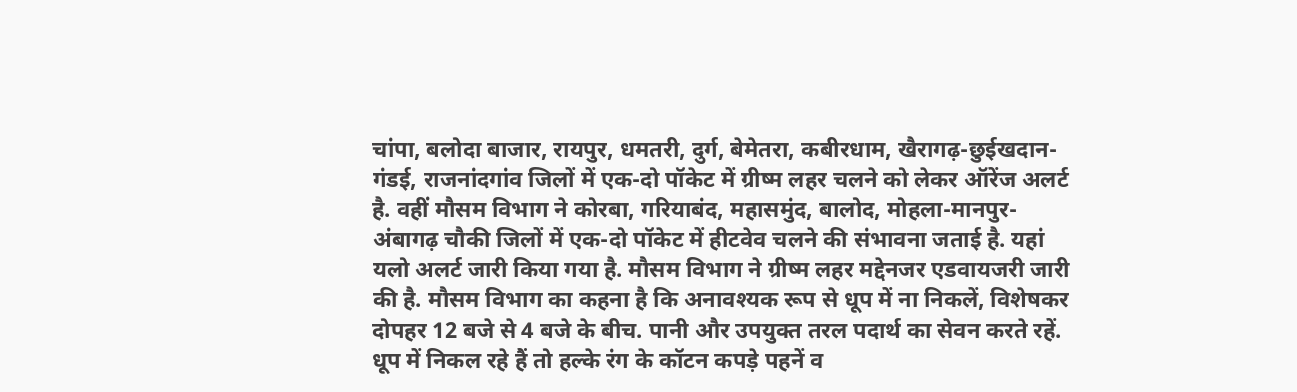चांपा, बलोदा बाजार, रायपुर, धमतरी, दुर्ग, बेमेतरा, कबीरधाम, खैरागढ़-छुईखदान-गंडई, राजनांदगांव जिलों में एक-दो पॉकेट में ग्रीष्म लहर चलने को लेकर ऑरेंज अलर्ट है. वहीं मौसम विभाग ने कोरबा, गरियाबंद, महासमुंद, बालोद, मोहला-मानपुर-अंबागढ़ चौकी जिलों में एक-दो पॉकेट में हीटवेव चलने की संभावना जताई है. यहां यलो अलर्ट जारी किया गया है. मौसम विभाग ने ग्रीष्म लहर मद्देनजर एडवायजरी जारी की है. मौसम विभाग का कहना है कि अनावश्यक रूप से धूप में ना निकलें, विशेषकर दोपहर 12 बजे से 4 बजे के बीच. पानी और उपयुक्त तरल पदार्थ का सेवन करते रहें. धूप में निकल रहे हैं तो हल्के रंग के कॉटन कपड़े पहनें व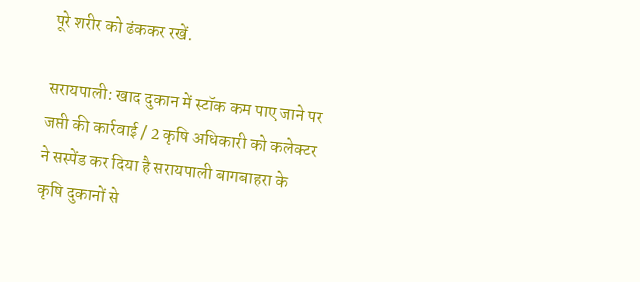पूरे शरीर को ढंककर रखें.

सरायपाली: खाद दुकान में स्टॉक कम पाए जाने पर जप्ती की कार्रवाई / 2 कृषि अधिकारी को कलेक्टर ने सस्पेंड कर दिया है सरायपाली बागबाहरा के कृषि दुकानों से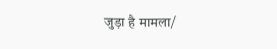जुड़ा है मामला/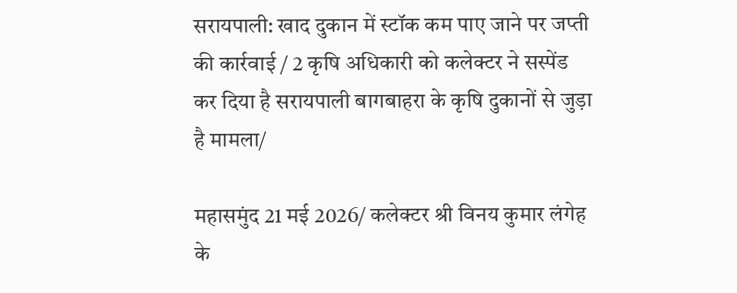सरायपाली: खाद दुकान में स्टॉक कम पाए जाने पर जप्ती की कार्रवाई / 2 कृषि अधिकारी को कलेक्टर ने सस्पेंड कर दिया है सरायपाली बागबाहरा के कृषि दुकानों से जुड़ा है मामला/

महासमुंद 21 मई 2026/ कलेक्टर श्री विनय कुमार लंगेह के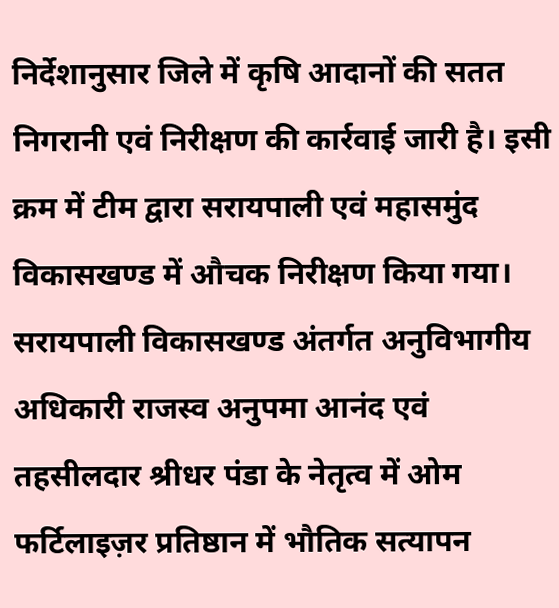निर्देशानुसार जिले में कृषि आदानों की सतत निगरानी एवं निरीक्षण की कार्रवाई जारी है। इसी क्रम में टीम द्वारा सरायपाली एवं महासमुंद विकासखण्ड में औचक निरीक्षण किया गया।
सरायपाली विकासखण्ड अंतर्गत अनुविभागीय अधिकारी राजस्व अनुपमा आनंद एवं तहसीलदार श्रीधर पंडा के नेतृत्व में ओम फर्टिलाइज़र प्रतिष्ठान में भौतिक सत्यापन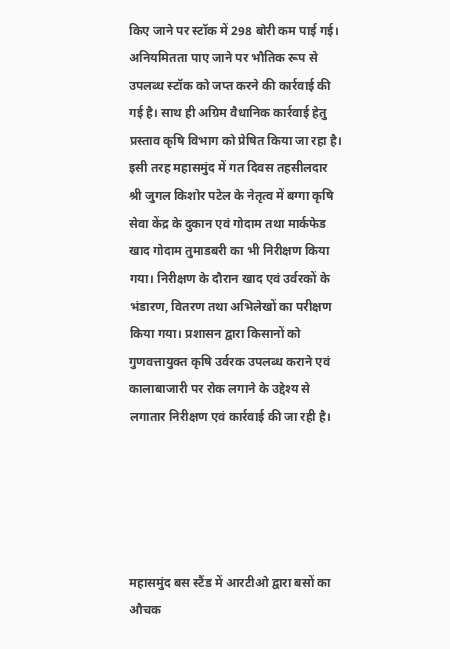किए जाने पर स्टॉक में 298 बोरी कम पाई गई। अनियमितता पाए जाने पर भौतिक रूप से उपलब्ध स्टॉक को जप्त करने की कार्रवाई की गई है। साथ ही अग्रिम वैधानिक कार्रवाई हेतु प्रस्ताव कृषि विभाग को प्रेषित किया जा रहा है। इसी तरह महासमुंद में गत दिवस तहसीलदार श्री जुगल किशोर पटेल के नेतृत्व में बग्गा कृषि सेवा केंद्र के दुकान एवं गोदाम तथा मार्कफेड खाद गोदाम तुमाडबरी का भी निरीक्षण किया गया। निरीक्षण के दौरान खाद एवं उर्वरकों के भंडारण, वितरण तथा अभिलेखों का परीक्षण किया गया। प्रशासन द्वारा किसानों को गुणवत्तायुक्त कृषि उर्वरक उपलब्ध कराने एवं कालाबाजारी पर रोक लगाने के उद्देश्य से लगातार निरीक्षण एवं कार्रवाई की जा रही है।





महासमुंद बस स्टैंड में आरटीओ द्वारा बसों का औचक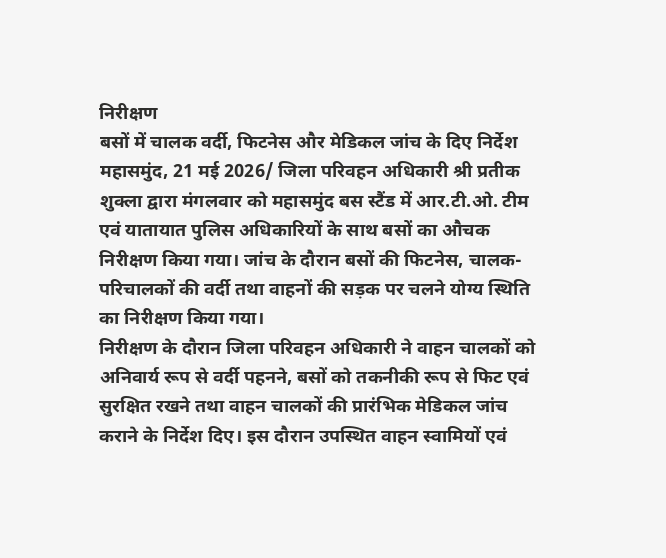निरीक्षण
बसों में चालक वर्दी, फिटनेस और मेडिकल जांच के दिए निर्देश महासमुंद, 21 मई 2026/ जिला परिवहन अधिकारी श्री प्रतीक शुक्ला द्वारा मंगलवार को महासमुंद बस स्टैंड में आर.टी.ओ. टीम एवं यातायात पुलिस अधिकारियों के साथ बसों का औचक निरीक्षण किया गया। जांच के दौरान बसों की फिटनेस, चालक-परिचालकों की वर्दी तथा वाहनों की सड़क पर चलने योग्य स्थिति का निरीक्षण किया गया।
निरीक्षण के दौरान जिला परिवहन अधिकारी ने वाहन चालकों को अनिवार्य रूप से वर्दी पहनने, बसों को तकनीकी रूप से फिट एवं सुरक्षित रखने तथा वाहन चालकों की प्रारंभिक मेडिकल जांच कराने के निर्देश दिए। इस दौरान उपस्थित वाहन स्वामियों एवं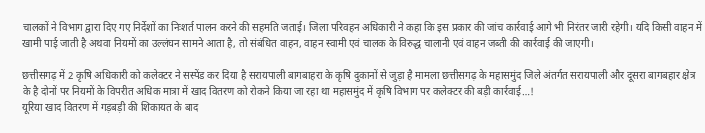चालकों ने विभाग द्वारा दिए गए निर्देशों का निःशर्त पालन करने की सहमति जताई। जिला परिवहन अधिकारी ने कहा कि इस प्रकार की जांच कार्रवाई आगे भी निरंतर जारी रहेगी। यदि किसी वाहन में खामी पाई जाती है अथवा नियमों का उल्लंघन सामने आता है, तो संबंधित वाहन, वाहन स्वामी एवं चालक के विरुद्ध चालानी एवं वाहन जब्ती की कार्रवाई की जाएगी।

छत्तीसगढ़ में 2 कृषि अधिकारी को कलेक्टर ने सस्पेंड कर दिया है सरायपाली बागबाहरा के कृषि दुकानों से जुड़ा है मामला छत्तीसगढ़ के महासमुंद जिले अंतर्गत सरायपाली और दूसरा बागबहार क्षेत्र के है दोनों पर नियमों के विपरीत अधिक मात्रा में खाद वितरण को रोकने किया जा रहा था महासमुंद में कृषि विभाग पर कलेक्टर की बड़ी कार्रवाई…!
यूरिया खाद वितरण में गड़बड़ी की शिकायत के बाद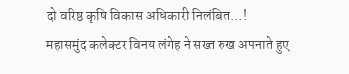दो वरिष्ठ कृषि विकास अधिकारी निलंबित…!
महासमुंद कलेक्टर विनय लंगेह ने सख्त रुख अपनाते हुए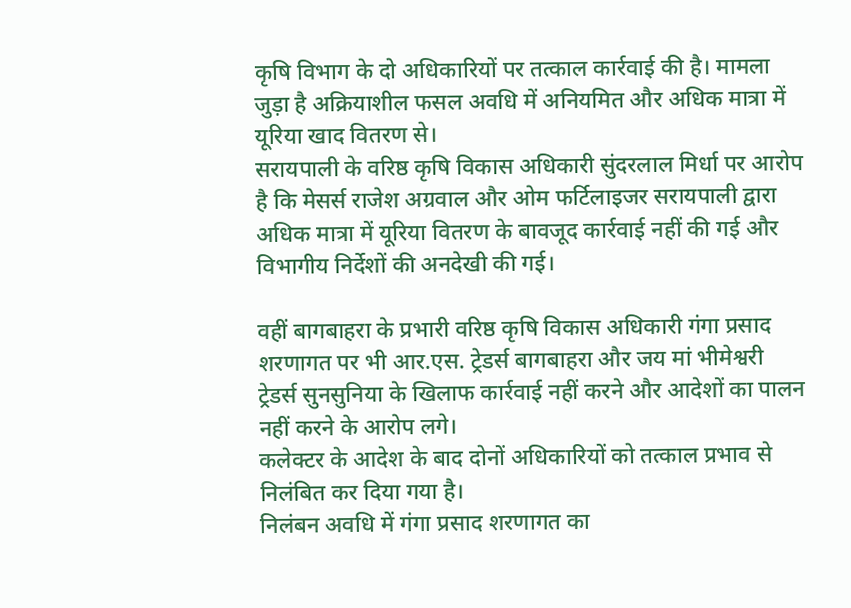कृषि विभाग के दो अधिकारियों पर तत्काल कार्रवाई की है। मामला जुड़ा है अक्रियाशील फसल अवधि में अनियमित और अधिक मात्रा में यूरिया खाद वितरण से।
सरायपाली के वरिष्ठ कृषि विकास अधिकारी सुंदरलाल मिर्धा पर आरोप है कि मेसर्स राजेश अग्रवाल और ओम फर्टिलाइजर सरायपाली द्वारा अधिक मात्रा में यूरिया वितरण के बावजूद कार्रवाई नहीं की गई और विभागीय निर्देशों की अनदेखी की गई।

वहीं बागबाहरा के प्रभारी वरिष्ठ कृषि विकास अधिकारी गंगा प्रसाद शरणागत पर भी आर.एस. ट्रेडर्स बागबाहरा और जय मां भीमेश्वरी ट्रेडर्स सुनसुनिया के खिलाफ कार्रवाई नहीं करने और आदेशों का पालन नहीं करने के आरोप लगे।
कलेक्टर के आदेश के बाद दोनों अधिकारियों को तत्काल प्रभाव से निलंबित कर दिया गया है।
निलंबन अवधि में गंगा प्रसाद शरणागत का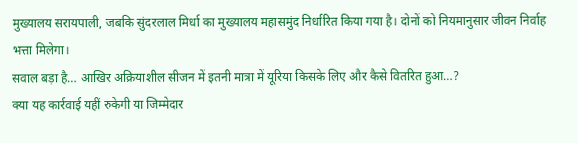मुख्यालय सरायपाली, जबकि सुंदरलाल मिर्धा का मुख्यालय महासमुंद निर्धारित किया गया है। दोनों को नियमानुसार जीवन निर्वाह भत्ता मिलेगा।
सवाल बड़ा है… आखिर अक्रियाशील सीजन में इतनी मात्रा में यूरिया किसके लिए और कैसे वितरित हुआ…?
क्या यह कार्रवाई यहीं रुकेगी या जिम्मेदार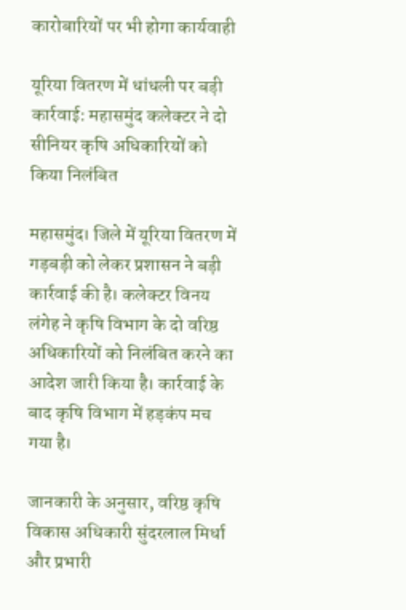कारोबारियों पर भी होगा कार्यवाही

यूरिया वितरण में धांधली पर बड़ी कार्रवाई: महासमुंद कलेक्टर ने दो सीनियर कृषि अधिकारियों को किया निलंबित

महासमुंद। जिले में यूरिया वितरण में गड़बड़ी को लेकर प्रशासन ने बड़ी कार्रवाई की है। कलेक्टर विनय लंगेह ने कृषि विभाग के दो वरिष्ठ अधिकारियों को निलंबित करने का आदेश जारी किया है। कार्रवाई के बाद कृषि विभाग में हड़कंप मच गया है।

जानकारी के अनुसार, वरिष्ठ कृषि विकास अधिकारी सुंदरलाल मिर्धा और प्रभारी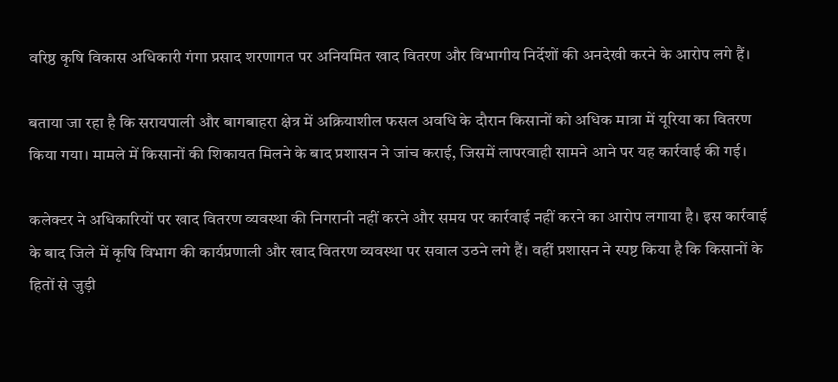वरिष्ठ कृषि विकास अधिकारी गंगा प्रसाद शरणागत पर अनियमित खाद वितरण और विभागीय निर्देशों की अनदेखी करने के आरोप लगे हैं।

बताया जा रहा है कि सरायपाली और बागबाहरा क्षेत्र में अक्रियाशील फसल अवधि के दौरान किसानों को अधिक मात्रा में यूरिया का वितरण किया गया। मामले में किसानों की शिकायत मिलने के बाद प्रशासन ने जांच कराई, जिसमें लापरवाही सामने आने पर यह कार्रवाई की गई।

कलेक्टर ने अधिकारियों पर खाद वितरण व्यवस्था की निगरानी नहीं करने और समय पर कार्रवाई नहीं करने का आरोप लगाया है। इस कार्रवाई के बाद जिले में कृषि विभाग की कार्यप्रणाली और खाद वितरण व्यवस्था पर सवाल उठने लगे हैं। वहीं प्रशासन ने स्पष्ट किया है कि किसानों के हितों से जुड़ी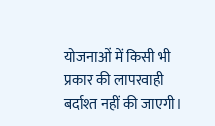योजनाओं में किसी भी प्रकार की लापरवाही बर्दाश्त नहीं की जाएगी।